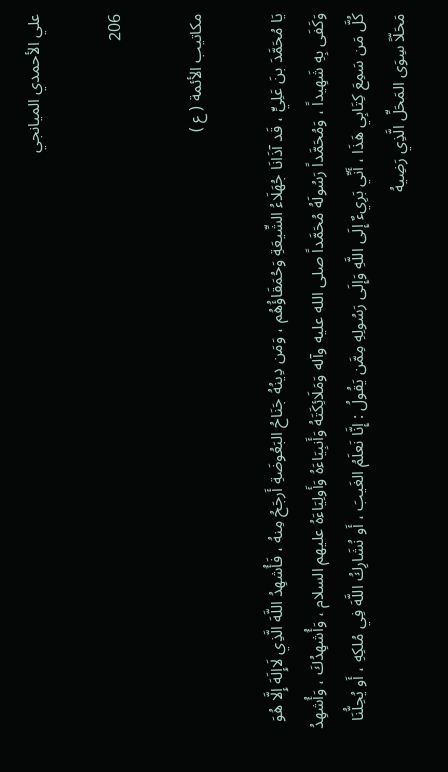علي الأحمدي الميانجي

206

مكاتيب الأئمة ( ع )

يَا مُحَمَّدَ بنَ عَلِيٍّ ، قَد آذَانَا جُهَلَاءُ الشِّيعَةِ وَحُمَقَاؤُهُم ، وَمَن دِينُهُ جَنَاحُ البَعُوضَةِ أَرجَحُ مِنهُ ، فَأُشهِدُ اللَّهَ الَّذِي لَاإِلَهَ إِلَّا هُوَ وَكَفَى بِهِ شَهِيداً ، وَمُحَمَّداً رَسُولَهُ مُحَمَّداً صلى الله عليه وآله وَمَلَائِكَتَهُ وَأَنبِيَاءَهُ وَأَولِيَاءَهُ عليهم السلام ، وَأُشهِدُكَ ، وَأُشهِدُ كُلَّ مَن سَمِعَ كِتَابِي هَذَا ، أَنِّي بَرِيءٌ إِلَى اللَّهِ وَإِلَى رَسُولِهِ مِمَّن يَقُولُ : إِنَّا نَعلَمُ الغَيبَ ، أَو نُشَارِكُ اللَّهَ فِي مُلكِهِ ، أَو يُحِلُّنَا مَحَلّاً سِوَى المَحَلِّ الَّذِي رَضِيهُ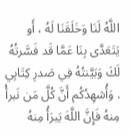اللَّهُ لَنَا وَخَلَقَنَا لَهُ ، أَو يَتَعَدَّى بِنَا عَمَّا قَد فَسَّرتُهُ لَكَ وَبَيَّنتُهُ فِي صَدرِ كِتَابِي . وَأُشهِدُكُم أَنَّ كُلَّ مَن نَبرأُ مِنهُ فَإِنَّ اللَّهَ يَبرَأُ مِنهُ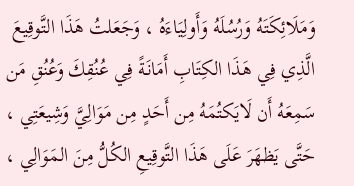وَمَلَائِكَتَهُ وَرُسُلَهُ وَأَولِيَاءَهُ ، وَجَعَلتُ هَذَا التَّوقِيعَ الَّذِي فِي هَذَا الكِتَابِ أَمَانَةً فِي عُنُقِكَ وَعُنُقِ مَن سَمِعَهُ أَن لَايَكتُمَهُ مِن أَحَدٍ مِن مَوَالِيَّ وَشِيعَتِي ، حَتَّى يَظهَرَ عَلَى هَذَا التَّوقِيعِ الكُلُّ مِنَ المَوَالِي ،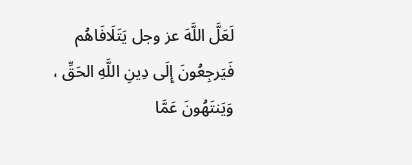لَعَلَّ اللَّهَ عز وجل يَتَلَافَاهُم فَيَرجِعُونَ إِلَى دِينِ اللَّهِ الحَقِّ ، وَيَنتَهُونَ عَمَّا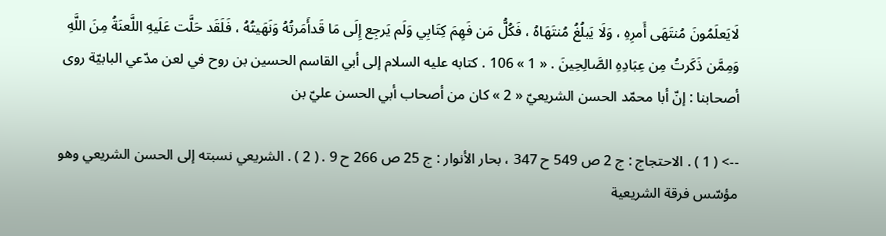لَايَعلَمُونَ مُنتَهَى أَمرِهِ ، وَلَا يَبلُغُ مُنتَهَاهُ ، فَكُلُّ مَن فَهِمَ كِتَابِي وَلَم يَرجِع إِلَى مَا قَدأَمَرتُهُ وَنَهَيتُهُ ، فَلَقَد حَلَّت عَلَيهِ اللَّعنَةُ مِنَ اللَّهِ وَمِمَّن ذَكَرتُ مِن عِبَادِهِ الصَّالِحِينَ . « 1 » 106 . كتابه عليه السلام إلى أبي القاسم الحسين بن روح في لعن مدّعي البابيّة روى أصحابنا : إنّ أبا محمّد الحسن الشريعيّ « 2 » كان من أصحاب أبي الحسن عليّ بن

--> ( 1 ) . الاحتجاج : ج 2 ص 549 ح 347 ، بحار الأنوار : ج 25 ص 266 ح 9 . ( 2 ) . الشريعي نسبته إلى الحسن الشريعي وهو مؤسّس فرقة الشريعية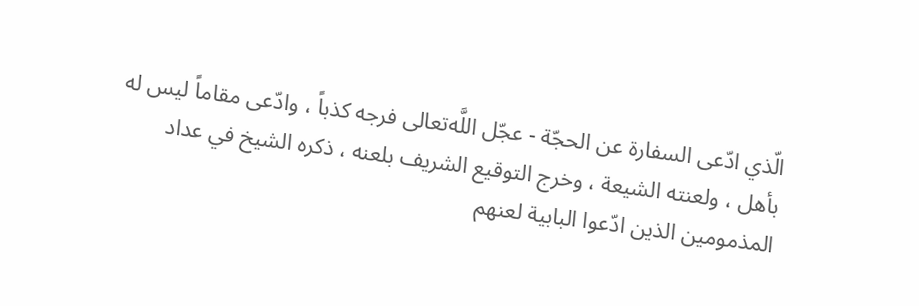الّذي ادّعى السفارة عن الحجّة - عجّل اللَّه‌تعالى فرجه كذباً ، وادّعى مقاماً ليس له بأهل ، ولعنته الشيعة ، وخرج التوقيع الشريف بلعنه ، ذكره الشيخ في عداد المذمومين الذين ادّعوا البابية لعنهم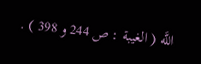اللَّه ( الغيبة : ص 244 و 398 ) .